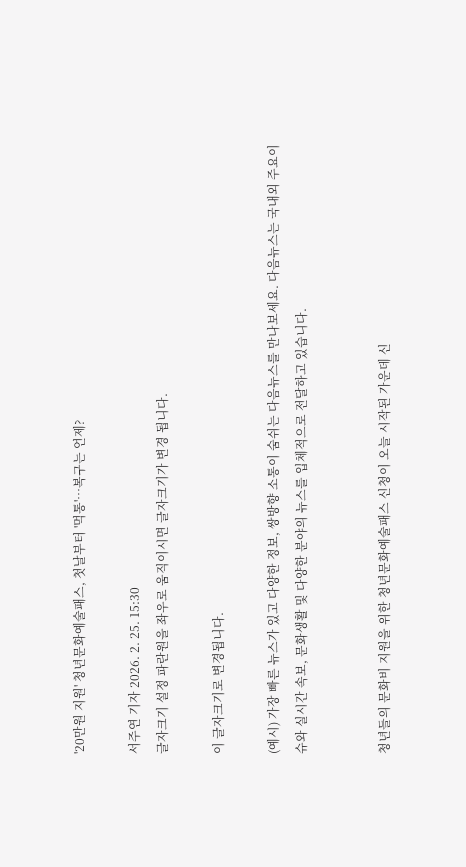'20만원 지원' 청년문화예술패스, 첫날부터 '먹통'…복구는 언제?

서주연 기자 2026. 2. 25. 15:30
글자크기 설정 파란원을 좌우로 움직이시면 글자크기가 변경 됩니다.

이 글자크기로 변경됩니다.

(예시) 가장 빠른 뉴스가 있고 다양한 정보, 쌍방향 소통이 숨쉬는 다음뉴스를 만나보세요. 다음뉴스는 국내외 주요이슈와 실시간 속보, 문화생활 및 다양한 분야의 뉴스를 입체적으로 전달하고 있습니다.


청년들의 문화비 지원을 위한 청년문화예술패스 신청이 오늘 시작된 가운데 신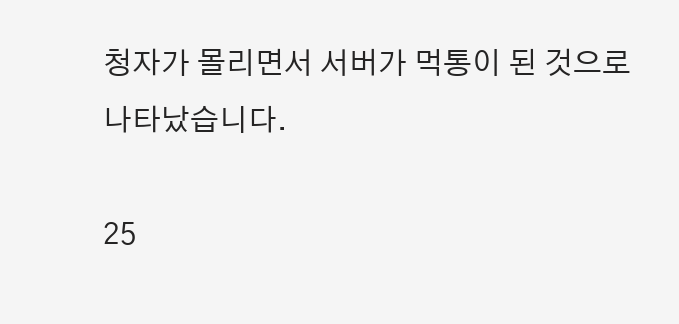청자가 몰리면서 서버가 먹통이 된 것으로 나타났습니다.

25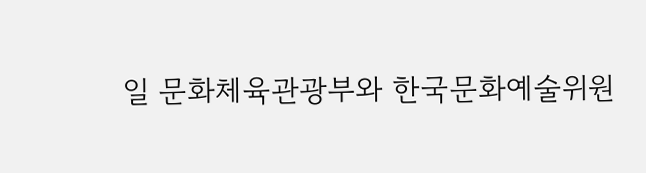일 문화체육관광부와 한국문화예술위원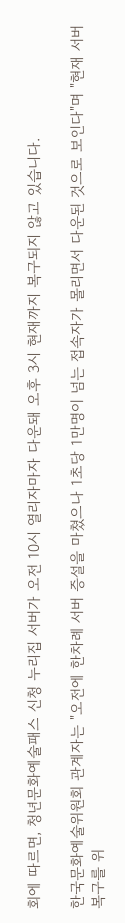회에 따르면, 청년문화예술패스 신청 누리집 서버가 오전 10시 열리자마자 다운돼 오후 3시 현재까지 복구되지 않고 있습니다.

한국문화예술위원회 관계자는 "오전에 한차례 서버 증설을 마쳤으나 1초당 1만명이 넘는 접속자가 몰리면서 다운된 것으로 보인다"며 "현재 서버 복구를 위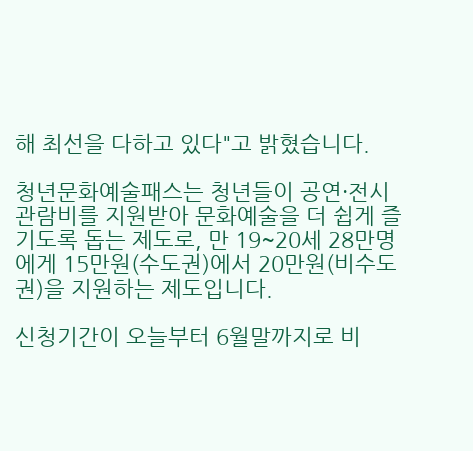해 최선을 다하고 있다"고 밝혔습니다.

청년문화예술패스는 청년들이 공연·전시 관람비를 지원받아 문화예술을 더 쉽게 즐기도록 돕는 제도로, 만 19~20세 28만명에게 15만원(수도권)에서 20만원(비수도권)을 지원하는 제도입니다.

신청기간이 오늘부터 6월말까지로 비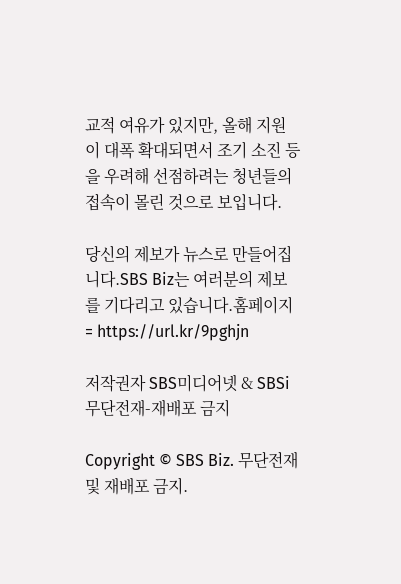교적 여유가 있지만, 올해 지원이 대폭 확대되면서 조기 소진 등을 우려해 선점하려는 청년들의 접속이 몰린 것으로 보입니다.

당신의 제보가 뉴스로 만들어집니다.SBS Biz는 여러분의 제보를 기다리고 있습니다.홈페이지 = https://url.kr/9pghjn

저작권자 SBS미디어넷 & SBSi 무단전재-재배포 금지

Copyright © SBS Biz. 무단전재 및 재배포 금지.